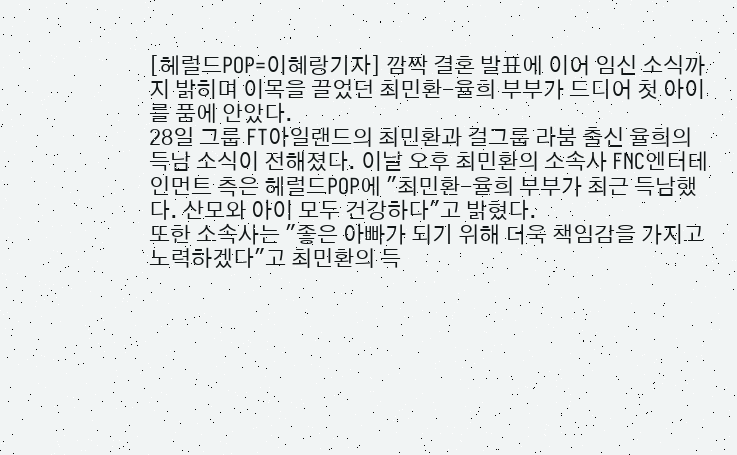[헤럴드POP=이혜랑기자] 깜짝 결혼 발표에 이어 임신 소식까지 밝히며 이목을 끌었던 최민환-율희 부부가 드디어 첫 아이를 품에 안았다.
28일 그룹 FT아일랜드의 최민환과 걸그룹 라붐 출신 율희의 득남 소식이 전해졌다. 이날 오후 최민환의 소속사 FNC엔터테인먼트 측은 헤럴드POP에 "최민환-율희 부부가 최근 득남했다. 산모와 아이 모두 건강하다"고 밝혔다.
또한 소속사는 "좋은 아빠가 되기 위해 더욱 책임감을 가지고 노력하겠다"고 최민환의 득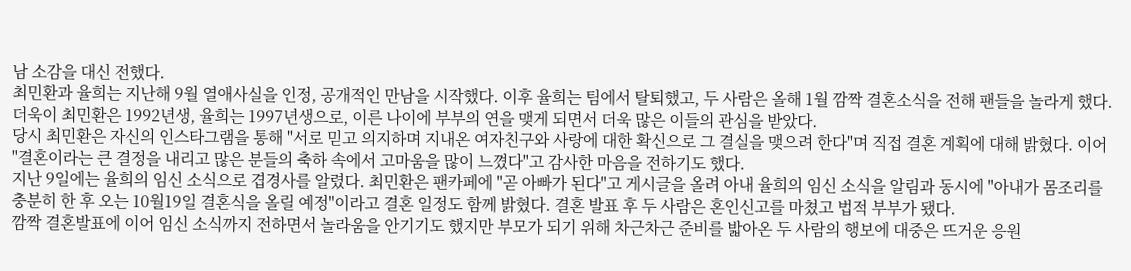남 소감을 대신 전했다.
최민환과 율희는 지난해 9월 열애사실을 인정, 공개적인 만남을 시작했다. 이후 율희는 팀에서 탈퇴했고, 두 사람은 올해 1월 깜짝 결혼소식을 전해 팬들을 놀라게 했다. 더욱이 최민환은 1992년생, 율희는 1997년생으로, 이른 나이에 부부의 연을 맺게 되면서 더욱 많은 이들의 관심을 받았다.
당시 최민환은 자신의 인스타그램을 통해 "서로 믿고 의지하며 지내온 여자친구와 사랑에 대한 확신으로 그 결실을 맺으려 한다"며 직접 결혼 계획에 대해 밝혔다. 이어 "결혼이라는 큰 결정을 내리고 많은 분들의 축하 속에서 고마움을 많이 느꼈다"고 감사한 마음을 전하기도 했다.
지난 9일에는 율희의 임신 소식으로 겹경사를 알렸다. 최민환은 팬카페에 "곧 아빠가 된다"고 게시글을 올려 아내 율희의 임신 소식을 알림과 동시에 "아내가 몸조리를 충분히 한 후 오는 10월19일 결혼식을 올릴 예정"이라고 결혼 일정도 함께 밝혔다. 결혼 발표 후 두 사람은 혼인신고를 마쳤고 법적 부부가 됐다.
깜짝 결혼발표에 이어 임신 소식까지 전하면서 놀라움을 안기기도 했지만 부모가 되기 위해 차근차근 준비를 밟아온 두 사람의 행보에 대중은 뜨거운 응원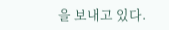을 보내고 있다.